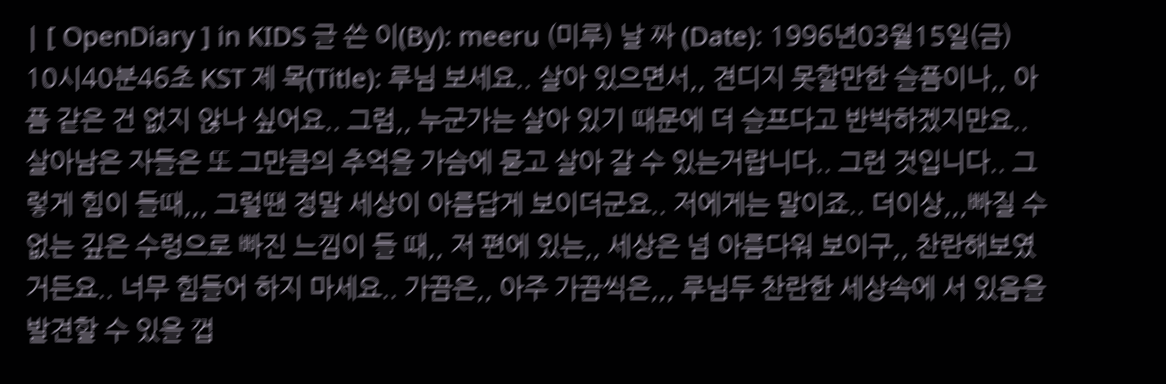| [ OpenDiary ] in KIDS 글 쓴 이(By): meeru (미루) 날 짜 (Date): 1996년03월15일(금) 10시40분46초 KST 제 목(Title): 루님 보세요.. 살아 있으면서,, 견디지 못할만한 슬픔이나,, 아픔 같은 건 없지 않나 싶어요.. 그럼,, 누군가는 살아 있기 때문에 더 슬프다고 반박하겠지만요.. 살아남은 자들은 또 그만큼의 추억을 가슴에 묻고 살아 갈 수 있는거랍니다.. 그런 것입니다.. 그렇게 힘이 들때,,, 그럴땐 정말 세상이 아름답게 보이더군요.. 저에게는 말이죠.. 더이상,,,빠질 수 없는 깊은 수렁으로 빠진 느낌이 들 때,, 저 편에 있는,, 세상은 넘 아름다워 보이구,, 찬란해보였거든요.. 너무 힘들어 하지 마세요.. 가끔은,, 아주 가끔씩은,,, 루님두 찬란한 세상속에 서 있음을 발견할 수 있을 껍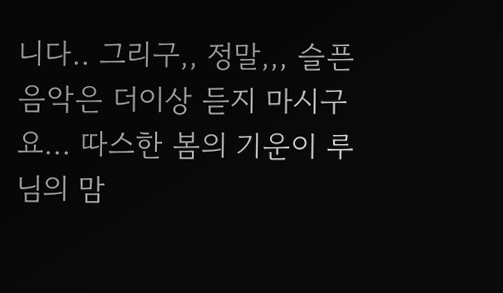니다.. 그리구,, 정말,,, 슬픈 음악은 더이상 듣지 마시구요... 따스한 봄의 기운이 루님의 맘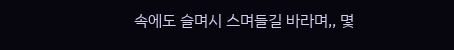속에도 슬며시 스며들길 바라며,, 몇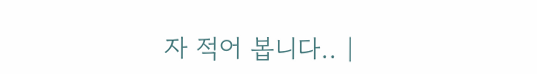자 적어 봅니다.. |